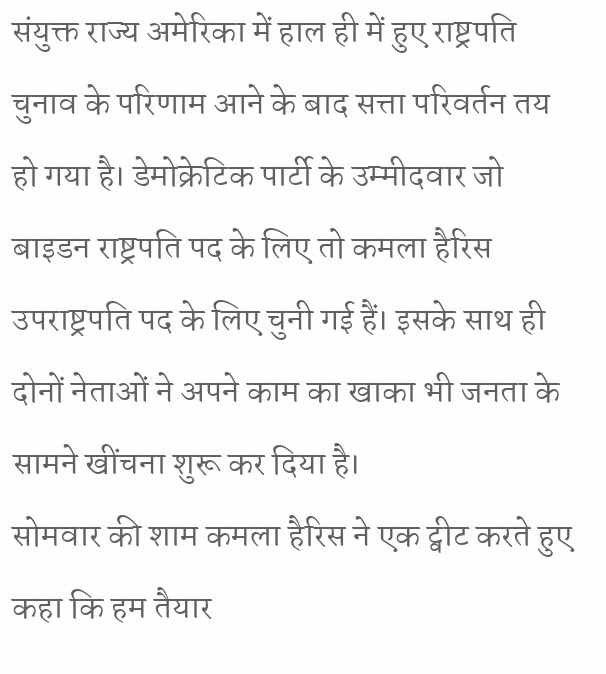संयुक्त राज्य अमेरिका में हाल ही में हुए राष्ट्रपति चुनाव के परिणाम आने के बाद सत्ता परिवर्तन तय हो गया है। डेमोक्रेटिक पार्टी के उम्मीदवार जो बाइडन राष्ट्रपति पद के लिए तो कमला हैरिस उपराष्ट्रपति पद के लिए चुनी गई हैं। इसके साथ ही दोनों नेताओं ने अपने काम का खाका भी जनता के सामने खींचना शुरू कर दिया है।
सोमवार की शाम कमला हैरिस ने एक ट्वीट करते हुए कहा कि हम तैयार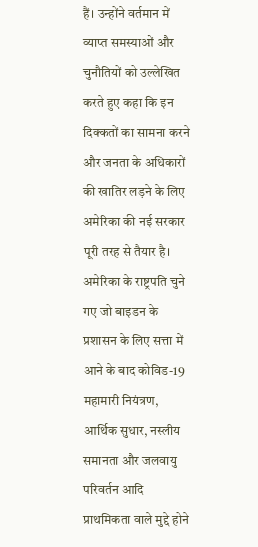हैं। उन्होंने वर्तमान में व्याप्त समस्याओं और चुनौतियों को उल्लेखित करते हुए कहा कि इन दिक्कतों का सामना करने और जनता के अधिकारों की खातिर लड़ने के लिए अमेरिका की नई सरकार पूरी तरह से तैयार है।
अमेरिका के राष्ट्रपति चुने गए जो बाइडन के प्रशासन के लिए सत्ता में आने के बाद कोविड-19 महामारी नियंत्रण, आर्थिक सुधार, नस्लीय समानता और जलवायु परिवर्तन आदि प्राथमिकता वाले मुद्दे होने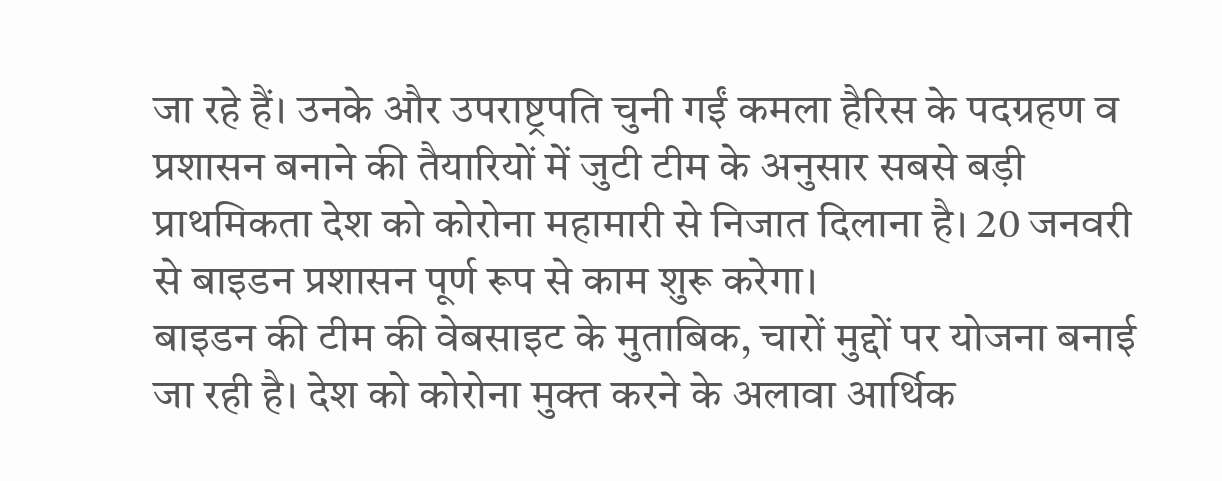जा रहे हैं। उनके और उपराष्ट्रपति चुनी गईं कमला हैरिस के पदग्रहण व प्रशासन बनाने की तैयारियों में जुटी टीम के अनुसार सबसे बड़ी प्राथमिकता देश को कोरोना महामारी से निजात दिलाना है। 20 जनवरी से बाइडन प्रशासन पूर्ण रूप से काम शुरू करेगा।
बाइडन की टीम की वेबसाइट के मुताबिक, चारों मुद्दों पर योजना बनाई जा रही है। देश को कोरोना मुक्त करने के अलावा आर्थिक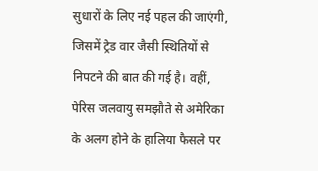सुधारों के लिए नई पहल की जाएंगी, जिसमें ट्रेड वार जैसी स्थितियों से निपटने की बात की गई है। वहीं, पेरिस जलवायु समझौते से अमेरिका के अलग होने के हालिया फैसले पर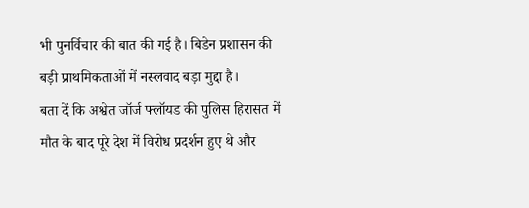भी पुनर्विचार की बात की गई है। बिडेन प्रशासन की बड़ी प्राथमिकताओं में नस्लवाद बड़ा मुद्दा है।
बता दें कि अश्वेत जॉर्ज फ्लॉयड की पुलिस हिरासत में मौत के बाद पूरे देश में विरोध प्रदर्शन हुए थे और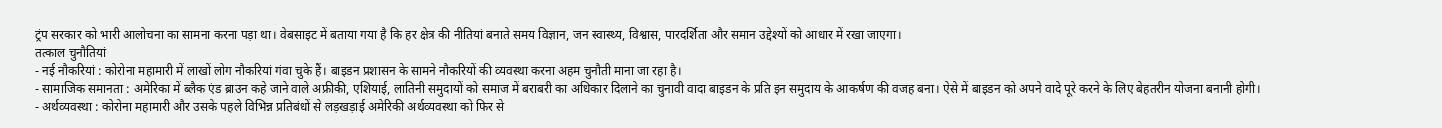ट्रंप सरकार को भारी आलोचना का सामना करना पड़ा था। वेबसाइट में बताया गया है कि हर क्षेत्र की नीतियां बनाते समय विज्ञान, जन स्वास्थ्य, विश्वास, पारदर्शिता और समान उद्देश्यों को आधार में रखा जाएगा।
तत्काल चुनौतियां
- नई नौकरियां : कोरोना महामारी में लाखों लोग नौकरियां गंवा चुके हैं। बाइडन प्रशासन के सामने नौकरियों की व्यवस्था करना अहम चुनौती माना जा रहा है।
- सामाजिक समानता : अमेरिका में ब्लैक एंड ब्राउन कहे जाने वाले अफ्रीकी, एशियाई, लातिनी समुदायों को समाज में बराबरी का अधिकार दिलाने का चुनावी वादा बाइडन के प्रति इन समुदाय के आकर्षण की वजह बना। ऐसे में बाइडन को अपने वादे पूरे करने के लिए बेहतरीन योजना बनानी होगी।
- अर्थव्यवस्था : कोरोना महामारी और उसके पहले विभिन्न प्रतिबंधों से लड़खड़ाई अमेरिकी अर्थव्यवस्था को फिर से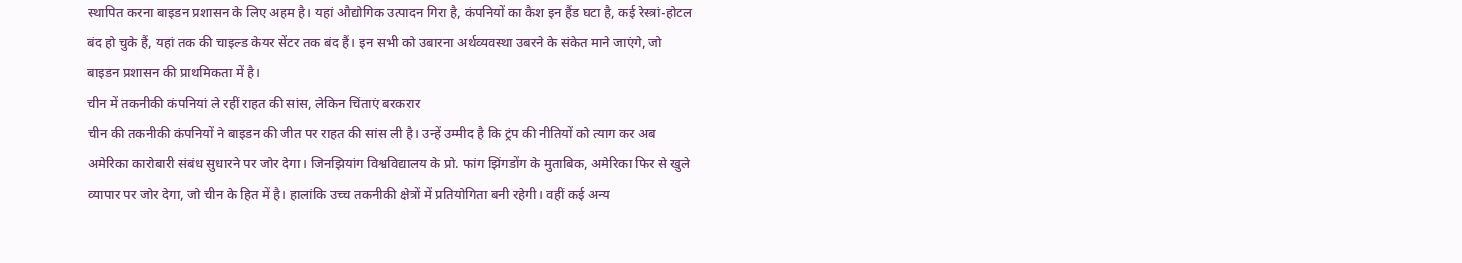स्थापित करना बाइडन प्रशासन के लिए अहम है। यहां औद्योगिक उत्पादन गिरा है, कंपनियों का कैश इन हैंड घटा है, कई रेस्त्रां-होटल बंद हो चुके हैं, यहां तक की चाइल्ड केयर सेंटर तक बंद हैं। इन सभी को उबारना अर्थव्यवस्था उबरने के संकेत माने जाएंगे, जो बाइडन प्रशासन की प्राथमिकता में है।
चीन में तकनीकी कंपनियां ले रहीं राहत की सांस, लेकिन चिंताएं बरकरार
चीन की तकनीकी कंपनियों ने बाइडन की जीत पर राहत की सांस ली है। उन्हें उम्मीद है कि ट्रंप की नीतियों को त्याग कर अब अमेरिका कारोबारी संबंध सुधारने पर जोर देगा। जिनझियांग विश्वविद्यालय के प्रो. फांग झिंगडोंग के मुताबिक, अमेरिका फिर से खुले व्यापार पर जोर देगा, जो चीन के हित में है। हालांकि उच्च तकनीकी क्षेत्रों में प्रतियोगिता बनी रहेगी। वहीं कई अन्य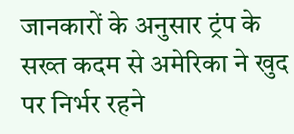जानकारों के अनुसार ट्रंप के सख्त कदम से अमेरिका ने खुद पर निर्भर रहने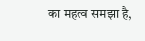का महत्व समझा है,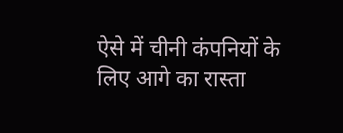ऐसे में चीनी कंपनियों के लिए आगे का रास्ता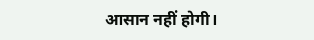आसान नहीं होगी।